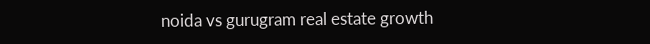noida vs gurugram real estate growth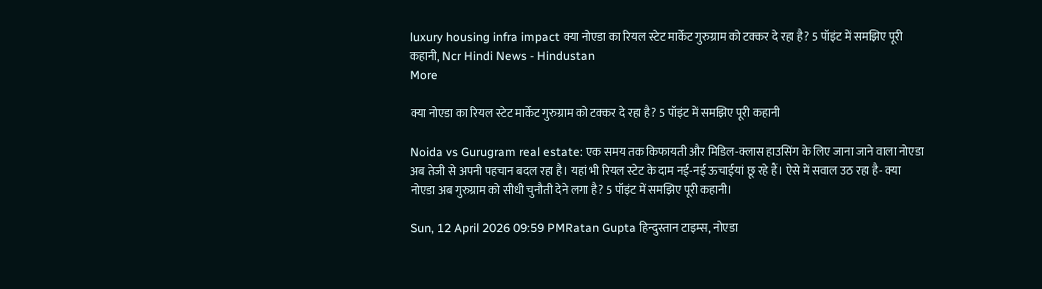luxury housing infra impact क्या नोएडा का रियल स्टेट मार्केट गुरुग्राम को टक्कर दे रहा है? 5 पॉइंट में समझिए पूरी कहानी, Ncr Hindi News - Hindustan
More

क्या नोएडा का रियल स्टेट मार्केट गुरुग्राम को टक्कर दे रहा है? 5 पॉइंट में समझिए पूरी कहानी

Noida vs Gurugram real estate: एक समय तक किफायती और मिडिल-क्लास हाउसिंग के लिए जाना जाने वाला नोएडा अब तेजी से अपनी पहचान बदल रहा है। यहां भी रियल स्टेट के दाम नई-नई ऊचाईयां छू रहे हैं। ऐसे में सवाल उठ रहा है- क्या नोएडा अब गुरुग्राम को सीधी चुनौती देने लगा है? 5 पॉइंट में समझिए पूरी कहानी।

Sun, 12 April 2026 09:59 PMRatan Gupta हिन्दुस्तान टाइम्स, नोएडा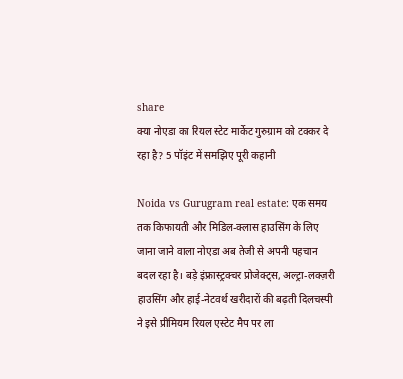share
क्या नोएडा का रियल स्टेट मार्केट गुरुग्राम को टक्कर दे रहा है? 5 पॉइंट में समझिए पूरी कहानी

Noida vs Gurugram real estate: एक समय तक किफायती और मिडिल-क्लास हाउसिंग के लिए जाना जाने वाला नोएडा अब तेजी से अपनी पहचान बदल रहा है। बड़े इंफ्रास्ट्रक्चर प्रोजेक्ट्स, अल्ट्रा-लक्ज़री हाउसिंग और हाई-नेटवर्थ खरीदारों की बढ़ती दिलचस्पी ने इसे प्रीमियम रियल एस्टेट मैप पर ला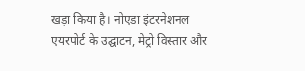खड़ा किया है। नोएडा इंटरनेशनल एयरपोर्ट के उद्घाटन, मेट्रो विस्तार और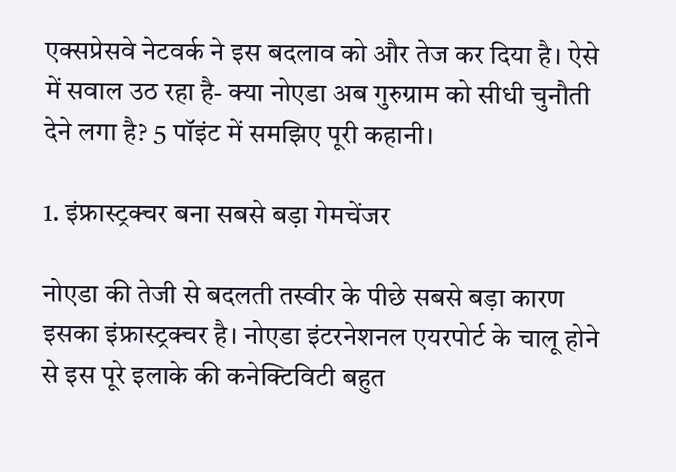एक्सप्रेसवे नेटवर्क ने इस बदलाव को और तेज कर दिया है। ऐसे में सवाल उठ रहा है- क्या नोएडा अब गुरुग्राम को सीधी चुनौती देने लगा है? 5 पॉइंट में समझिए पूरी कहानी।

1. इंफ्रास्ट्रक्चर बना सबसे बड़ा गेमचेंजर

नोएडा की तेजी से बदलती तस्वीर के पीछे सबसे बड़ा कारण इसका इंफ्रास्ट्रक्चर है। नोएडा इंटरनेशनल एयरपोर्ट के चालू होने से इस पूरे इलाके की कनेक्टिविटी बहुत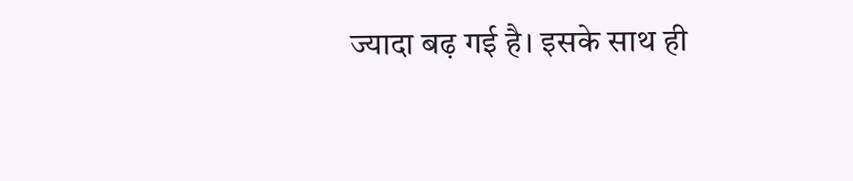ज्यादा बढ़ गई है। इसके साथ ही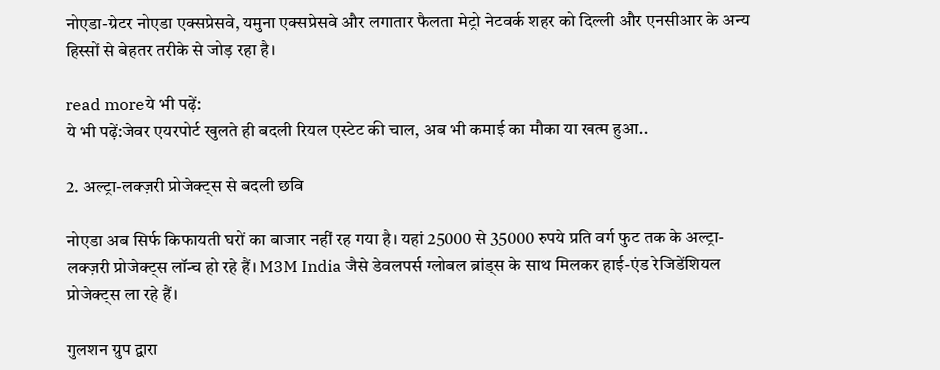नोएडा-ग्रेटर नोएडा एक्सप्रेसवे, यमुना एक्सप्रेसवे और लगातार फैलता मेट्रो नेटवर्क शहर को दिल्ली और एनसीआर के अन्य हिस्सों से बेहतर तरीके से जोड़ रहा है।

read moreये भी पढ़ें:
ये भी पढ़ें:जेवर एयरपोर्ट खुलते ही बदली रियल एस्टेट की चाल, अब भी कमाई का मौका या खत्म हुआ..

2. अल्ट्रा-लक्ज़री प्रोजेक्ट्स से बदली छवि

नोएडा अब सिर्फ किफायती घरों का बाजार नहीं रह गया है। यहां 25000 से 35000 रुपये प्रति वर्ग फुट तक के अल्ट्रा-लक्ज़री प्रोजेक्ट्स लॉन्च हो रहे हैं। M3M India जैसे डेवलपर्स ग्लोबल ब्रांड्स के साथ मिलकर हाई-एंड रेजिडेंशियल प्रोजेक्ट्स ला रहे हैं।

गुलशन ग्रुप द्वारा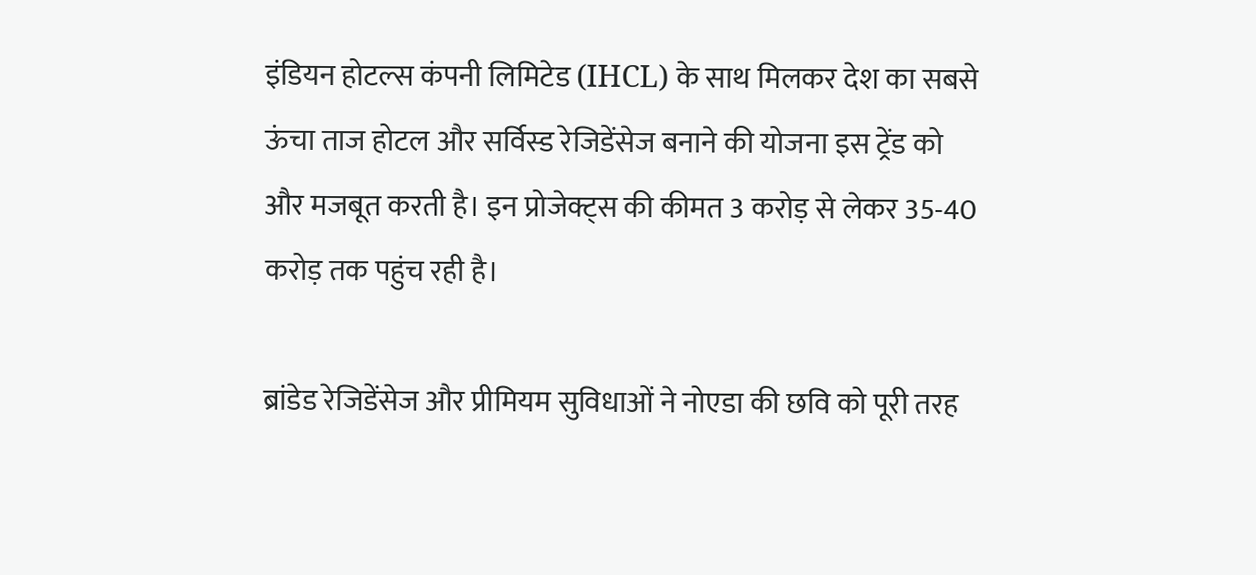इंडियन होटल्स कंपनी लिमिटेड (IHCL) के साथ मिलकर देश का सबसे ऊंचा ताज होटल और सर्विस्ड रेजिडेंसेज बनाने की योजना इस ट्रेंड को और मजबूत करती है। इन प्रोजेक्ट्स की कीमत 3 करोड़ से लेकर 35-40 करोड़ तक पहुंच रही है।

ब्रांडेड रेजिडेंसेज और प्रीमियम सुविधाओं ने नोएडा की छवि को पूरी तरह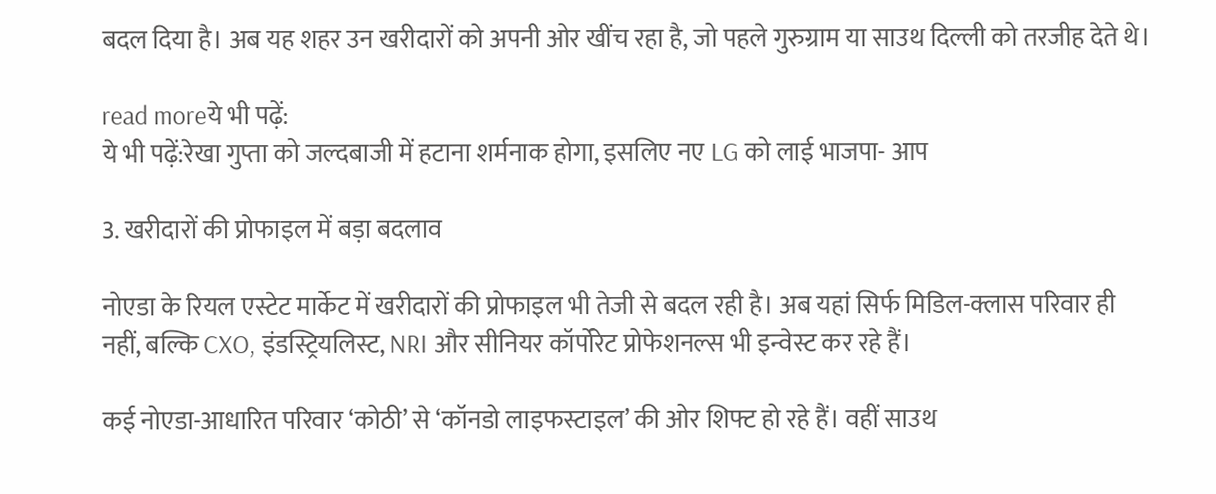बदल दिया है। अब यह शहर उन खरीदारों को अपनी ओर खींच रहा है, जो पहले गुरुग्राम या साउथ दिल्ली को तरजीह देते थे।

read moreये भी पढ़ें:
ये भी पढ़ें:रेखा गुप्ता को जल्दबाजी में हटाना शर्मनाक होगा, इसलिए नए LG को लाई भाजपा- आप

3. खरीदारों की प्रोफाइल में बड़ा बदलाव

नोएडा के रियल एस्टेट मार्केट में खरीदारों की प्रोफाइल भी तेजी से बदल रही है। अब यहां सिर्फ मिडिल-क्लास परिवार ही नहीं, बल्कि CXO, इंडस्ट्रियलिस्ट, NRI और सीनियर कॉर्पोरेट प्रोफेशनल्स भी इन्वेस्ट कर रहे हैं।

कई नोएडा-आधारित परिवार ‘कोठी’ से ‘कॉनडो लाइफस्टाइल’ की ओर शिफ्ट हो रहे हैं। वहीं साउथ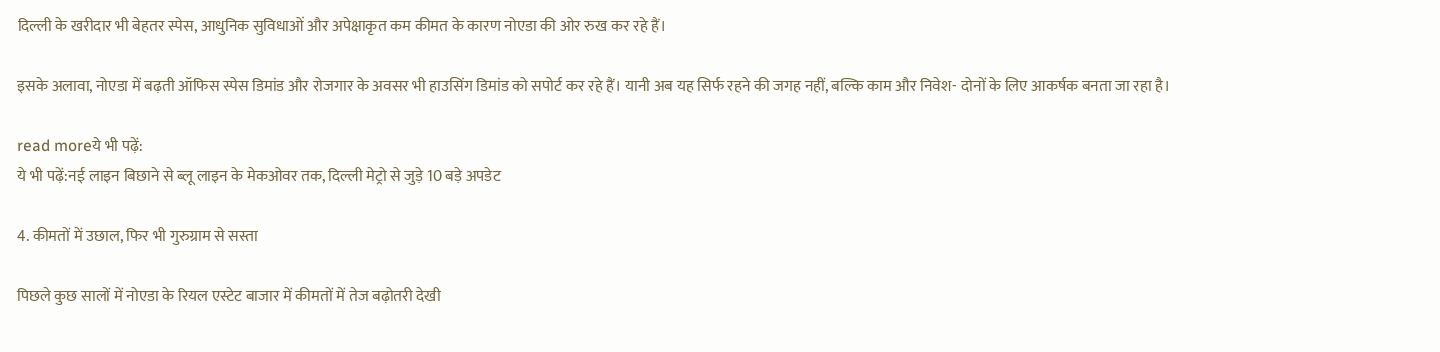दिल्ली के खरीदार भी बेहतर स्पेस, आधुनिक सुविधाओं और अपेक्षाकृत कम कीमत के कारण नोएडा की ओर रुख कर रहे हैं।

इसके अलावा, नोएडा में बढ़ती ऑफिस स्पेस डिमांड और रोजगार के अवसर भी हाउसिंग डिमांड को सपोर्ट कर रहे हैं। यानी अब यह सिर्फ रहने की जगह नहीं, बल्कि काम और निवेश- दोनों के लिए आकर्षक बनता जा रहा है।

read moreये भी पढ़ें:
ये भी पढ़ें:नई लाइन बिछाने से ब्लू लाइन के मेकओवर तक, दिल्ली मेट्रो से जुड़े 10 बड़े अपडेट

4. कीमतों में उछाल, फिर भी गुरुग्राम से सस्ता

पिछले कुछ सालों में नोएडा के रियल एस्टेट बाजार में कीमतों में तेज बढ़ोतरी देखी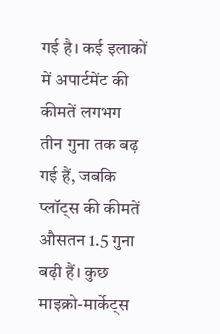गई है। कई इलाकों में अपार्टमेंट की कीमतें लगभग तीन गुना तक बढ़ गई हैं, जबकि प्लॉट्स की कीमतें औसतन 1.5 गुना बढ़ी हैं। कुछ माइक्रो-मार्केट्स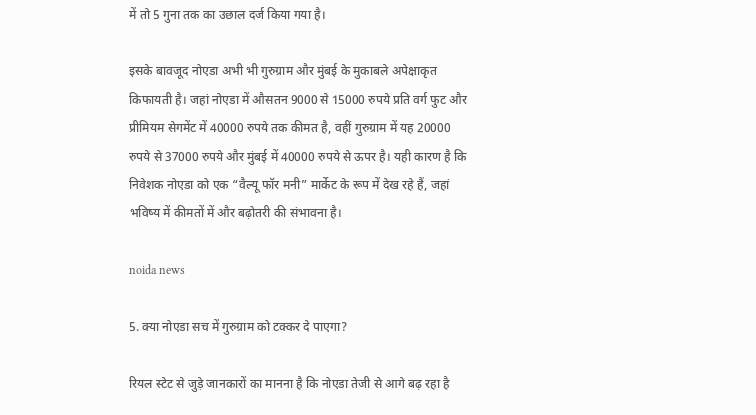में तो 5 गुना तक का उछाल दर्ज किया गया है।

इसके बावजूद नोएडा अभी भी गुरुग्राम और मुंबई के मुकाबले अपेक्षाकृत किफायती है। जहां नोएडा में औसतन 9000 से 15000 रुपये प्रति वर्ग फुट और प्रीमियम सेगमेंट में 40000 रुपये तक कीमत है, वहीं गुरुग्राम में यह 20000 रुपये से 37000 रुपये और मुंबई में 40000 रुपये से ऊपर है। यही कारण है कि निवेशक नोएडा को एक “वैल्यू फॉर मनी” मार्केट के रूप में देख रहे हैं, जहां भविष्य में कीमतों में और बढ़ोतरी की संभावना है।

noida news

5. क्या नोएडा सच में गुरुग्राम को टक्कर दे पाएगा?

रियल स्टेट से जुड़े जानकारों का मानना है कि नोएडा तेजी से आगे बढ़ रहा है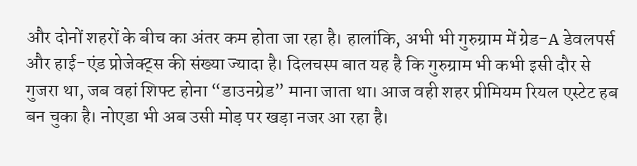और दोनों शहरों के बीच का अंतर कम होता जा रहा है। हालांकि, अभी भी गुरुग्राम में ग्रेड-A डेवलपर्स और हाई-एंड प्रोजेक्ट्स की संख्या ज्यादा है। दिलचस्प बात यह है कि गुरुग्राम भी कभी इसी दौर से गुजरा था, जब वहां शिफ्ट होना “डाउनग्रेड” माना जाता था। आज वही शहर प्रीमियम रियल एस्टेट हब बन चुका है। नोएडा भी अब उसी मोड़ पर खड़ा नजर आ रहा है।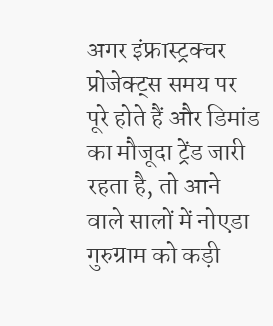अगर इंफ्रास्ट्रक्चर प्रोजेक्ट्स समय पर पूरे होते हैं और डिमांड का मौजूदा ट्रेंड जारी रहता है, तो आने वाले सालों में नोएडा गुरुग्राम को कड़ी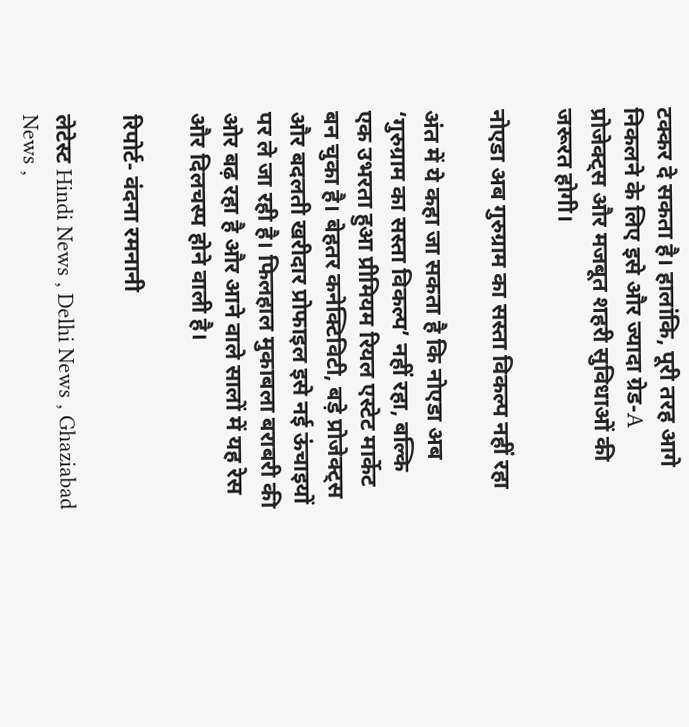टक्कर दे सकता है। हालांकि, पूरी तरह आगे निकलने के लिए इसे और ज्यादा ग्रेड-A प्रोजेक्ट्स और मजबूत शहरी सुविधाओं की जरूरत होगी।

नोएडा अब गुरुग्राम का सस्ता विकल्प नहीं रहा

अंत में ये कहा जा सकता है कि नोएडा अब ‘गुरुग्राम का सस्ता विकल्प’ नहीं रहा, बल्कि एक उभरता हुआ प्रीमियम रियल एस्टेट मार्केट बन चुका है। बेहतर कनेक्टिविटी, बड़े प्रोजेक्ट्स और बदलती खरीदार प्रोफाइल इसे नई ऊंचाइयों पर ले जा रही है। फिलहाल मुकाबला बराबरी की ओर बढ़ रहा है और आने वाले सालों में यह रेस और दिलचस्प होने वाली है।

रिपोर्ट- वंदना रमनानी

लेटेस्ट Hindi News , Delhi News , Ghaziabad News ,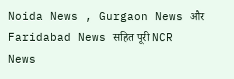Noida News , Gurgaon News और Faridabad News सहित पूरी NCR News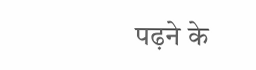पढ़ने के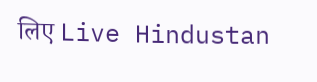लिए Live Hindustan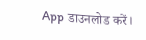App डाउनलोड करें।